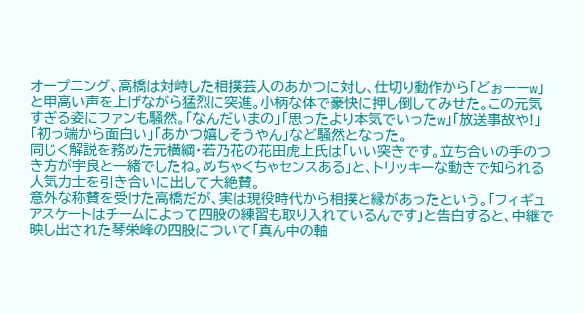オープニング、高橋は対峙した相撲芸人のあかつに対し、仕切り動作から「どぉーーw」と甲高い声を上げながら猛烈に突進。小柄な体で豪快に押し倒してみせた。この元気すぎる姿にファンも騒然。「なんだいまの」「思ったより本気でいったw」「放送事故や!」「初っ端から面白い」「あかつ嬉しそうやん」など騒然となった。
同じく解説を務めた元横綱・若乃花の花田虎上氏は「いい突きです。立ち合いの手のつき方が宇良と一緒でしたね。めちゃくちゃセンスある」と、トリッキーな動きで知られる人気力士を引き合いに出して大絶賛。
意外な称賛を受けた高橋だが、実は現役時代から相撲と縁があったという。「フィギュアスケートはチームによって四股の練習も取り入れているんです」と告白すると、中継で映し出された琴栄峰の四股について「真ん中の軸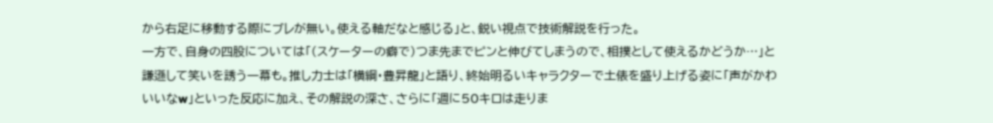から右足に移動する際にブレが無い。使える軸だなと感じる」と、鋭い視点で技術解説を行った。
一方で、自身の四股については「(スケーターの癖で)つま先までピンと伸びてしまうので、相撲として使えるかどうか…」と謙遜して笑いを誘う一幕も。推し力士は「横綱・豊昇龍」と語り、終始明るいキャラクターで土俵を盛り上げる姿に「声がかわいいなw」といった反応に加え、その解説の深さ、さらに「週に50キロは走りま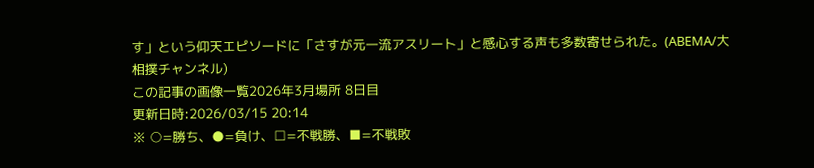す」という仰天エピソードに「さすが元一流アスリート」と感心する声も多数寄せられた。(ABEMA/大相撲チャンネル)
この記事の画像一覧2026年3月場所 8日目
更新日時:2026/03/15 20:14
※ ○=勝ち、●=負け、□=不戦勝、■=不戦敗